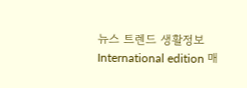뉴스 트렌드 생활정보 International edition 매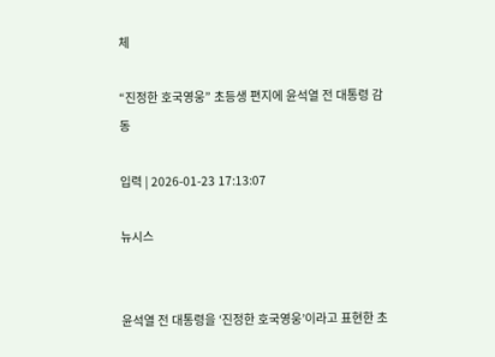체

“진정한 호국영웅” 초등생 편지에 윤석열 전 대통령 감동

입력 | 2026-01-23 17:13:07

뉴시스


윤석열 전 대통령을 ‘진정한 호국영웅’이라고 표현한 초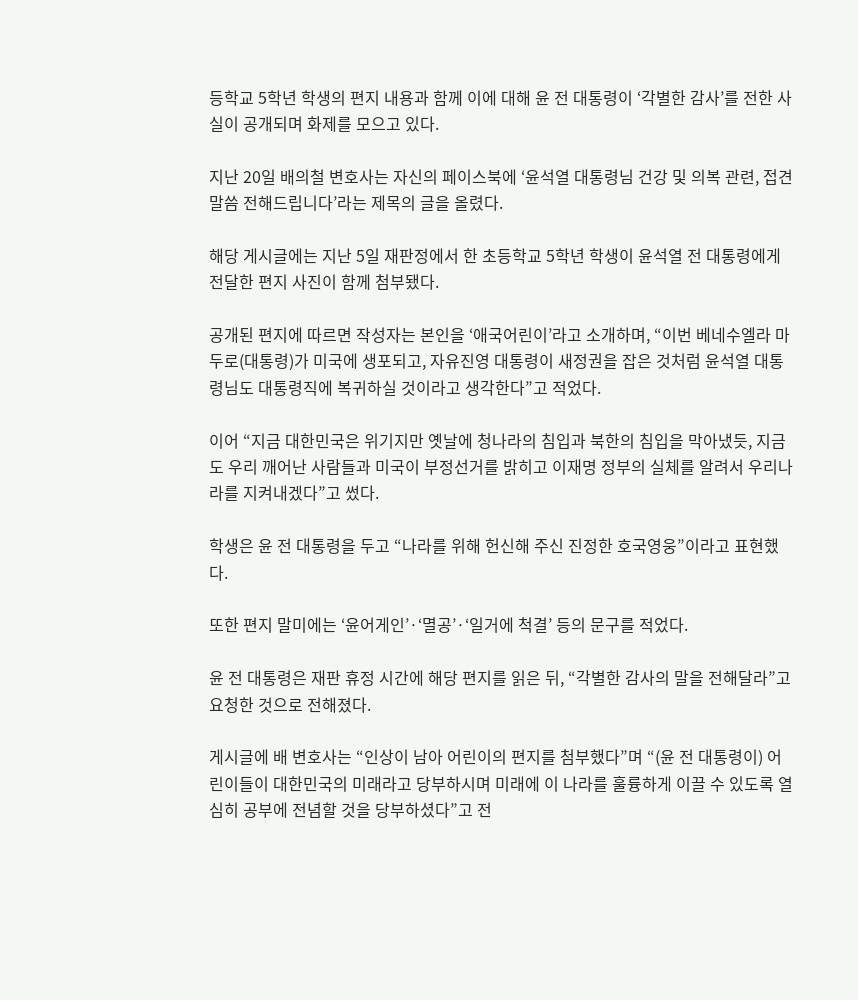등학교 5학년 학생의 편지 내용과 함께 이에 대해 윤 전 대통령이 ‘각별한 감사’를 전한 사실이 공개되며 화제를 모으고 있다.

지난 20일 배의철 변호사는 자신의 페이스북에 ‘윤석열 대통령님 건강 및 의복 관련, 접견 말씀 전해드립니다’라는 제목의 글을 올렸다.

해당 게시글에는 지난 5일 재판정에서 한 초등학교 5학년 학생이 윤석열 전 대통령에게 전달한 편지 사진이 함께 첨부됐다.

공개된 편지에 따르면 작성자는 본인을 ‘애국어린이’라고 소개하며, “이번 베네수엘라 마두로(대통령)가 미국에 생포되고, 자유진영 대통령이 새정권을 잡은 것처럼 윤석열 대통령님도 대통령직에 복귀하실 것이라고 생각한다”고 적었다.

이어 “지금 대한민국은 위기지만 옛날에 청나라의 침입과 북한의 침입을 막아냈듯, 지금도 우리 깨어난 사람들과 미국이 부정선거를 밝히고 이재명 정부의 실체를 알려서 우리나라를 지켜내겠다”고 썼다.

학생은 윤 전 대통령을 두고 “나라를 위해 헌신해 주신 진정한 호국영웅”이라고 표현했다.

또한 편지 말미에는 ‘윤어게인’·‘멸공’·‘일거에 척결’ 등의 문구를 적었다.

윤 전 대통령은 재판 휴정 시간에 해당 편지를 읽은 뒤, “각별한 감사의 말을 전해달라”고 요청한 것으로 전해졌다.

게시글에 배 변호사는 “인상이 남아 어린이의 편지를 첨부했다”며 “(윤 전 대통령이) 어린이들이 대한민국의 미래라고 당부하시며 미래에 이 나라를 훌륭하게 이끌 수 있도록 열심히 공부에 전념할 것을 당부하셨다”고 전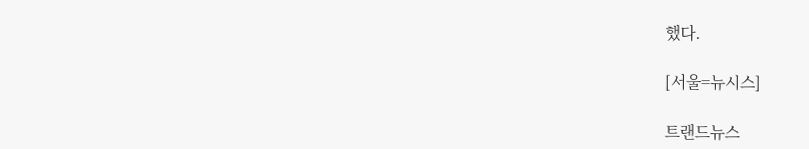했다.

[서울=뉴시스]

트랜드뉴스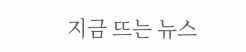지금 뜨는 뉴스